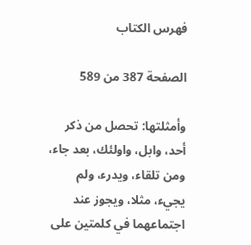فهرس الكتاب

الصفحة 387 من 589

وأمثلتها: تحصل من ذكر أحد، وابل، واولئك، بعد جاء، ومن تلقاء، ويدرء، ولم يجيء، مثلا، ويجوز عند اجتماعهما في كلمتين على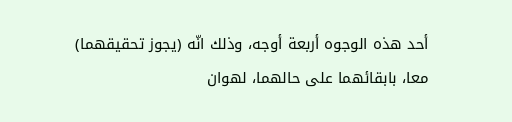أحد هذه الوجوه أربعة أوجه، وذلك انّه (يجوز تحقيقهما) معا، بابقائهما على حالهما، لهوان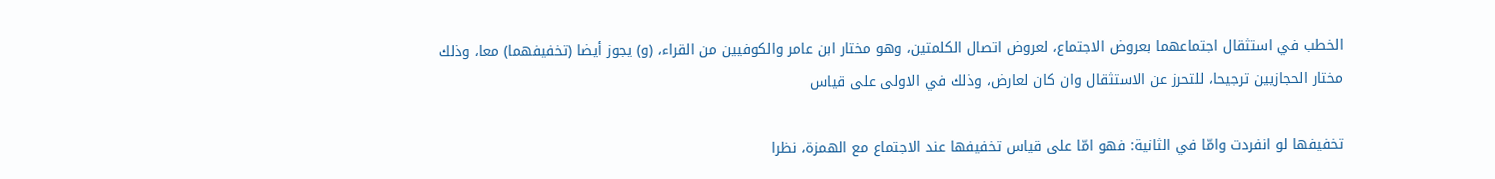الخطب في استثقال اجتماعهما بعروض الاجتماع، لعروض اتصال الكلمتين، وهو مختار ابن عامر والكوفيين من القراء، (و) يجوز أيضا (تخفيفهما) معا، وذلك مختار الحجازيين ترجيحا، للتحرز عن الاستثقال وان كان لعارض، وذلك في الاولى على قياس

تخفيفها لو انفردت وامّا في الثانية: فهو امّا على قياس تخفيفها عند الاجتماع مع الهمزة، نظرا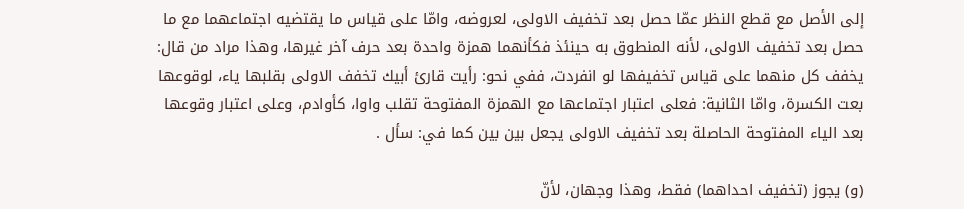إلى الأصل مع قطع النظر عمّا حصل بعد تخفيف الاولى، لعروضه، وامّا على قياس ما يقتضيه اجتماعهما مع ما حصل بعد تخفيف الاولى، لأنه المنطوق به حينئذ فكأنهما همزة واحدة بعد حرف آخر غيرها، وهذا مراد من قال: يخفف كل منهما على قياس تخفيفها لو انفردت، ففي نحو: رأيت قارئ أبيك تخفف الاولى بقلبها ياء، لوقوعها بعت الكسرة، وامّا الثانية: فعلى اعتبار اجتماعها مع الهمزة المفتوحة تقلب واوا، كأوادم، وعلى اعتبار وقوعها بعد الياء المفتوحة الحاصلة بعد تخفيف الاولى يجعل بين بين كما في: سأل .

(و) يجوز (تخفيف احداهما) فقط، وهذا وجهان، لأنّ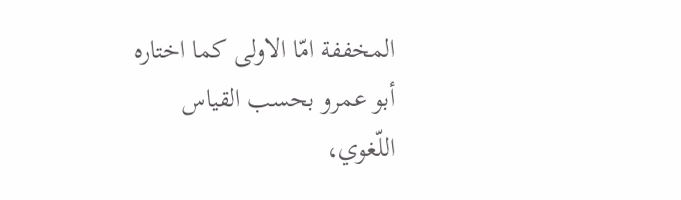المخففة امّا الاولى كما اختاره أبو عمرو بحسب القياس اللّغوي،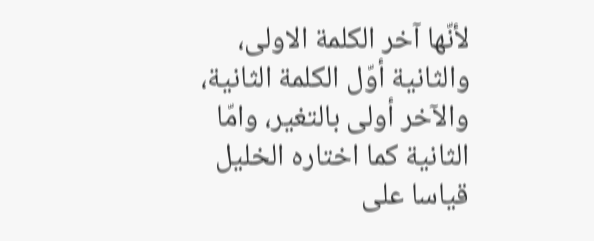لأنّها آخر الكلمة الاولى، والثانية أوّل الكلمة الثانية، والآخر أولى بالتغير، وامّا الثانية كما اختاره الخليل قياسا على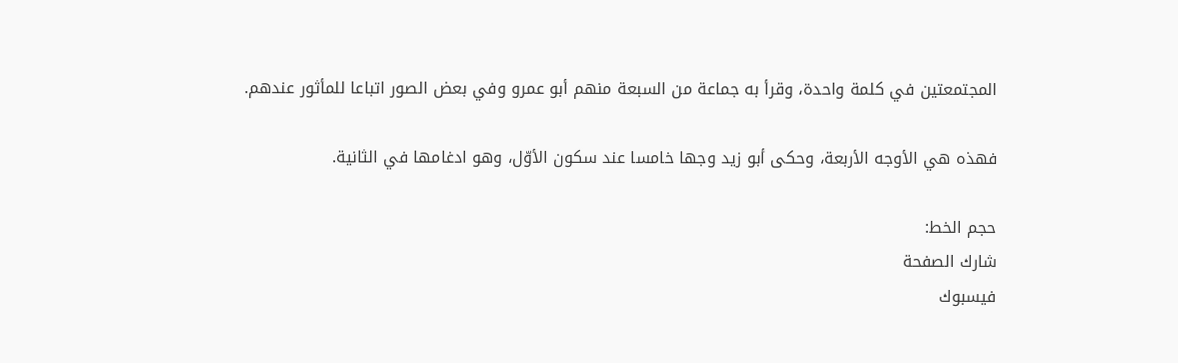المجتمعتين في كلمة واحدة، وقرأ به جماعة من السبعة منهم أبو عمرو وفي بعض الصور اتباعا للمأثور عندهم.

فهذه هي الأوجه الأربعة، وحكى أبو زيد وجها خامسا عند سكون الأوّل، وهو ادغامها في الثانية.

حجم الخط:
شارك الصفحة
فيسبوك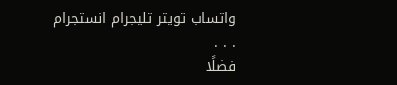واتساب تويتر تليجرام انستجرام
. . .
فضلًا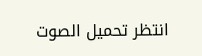انتظر تحميل الصوت